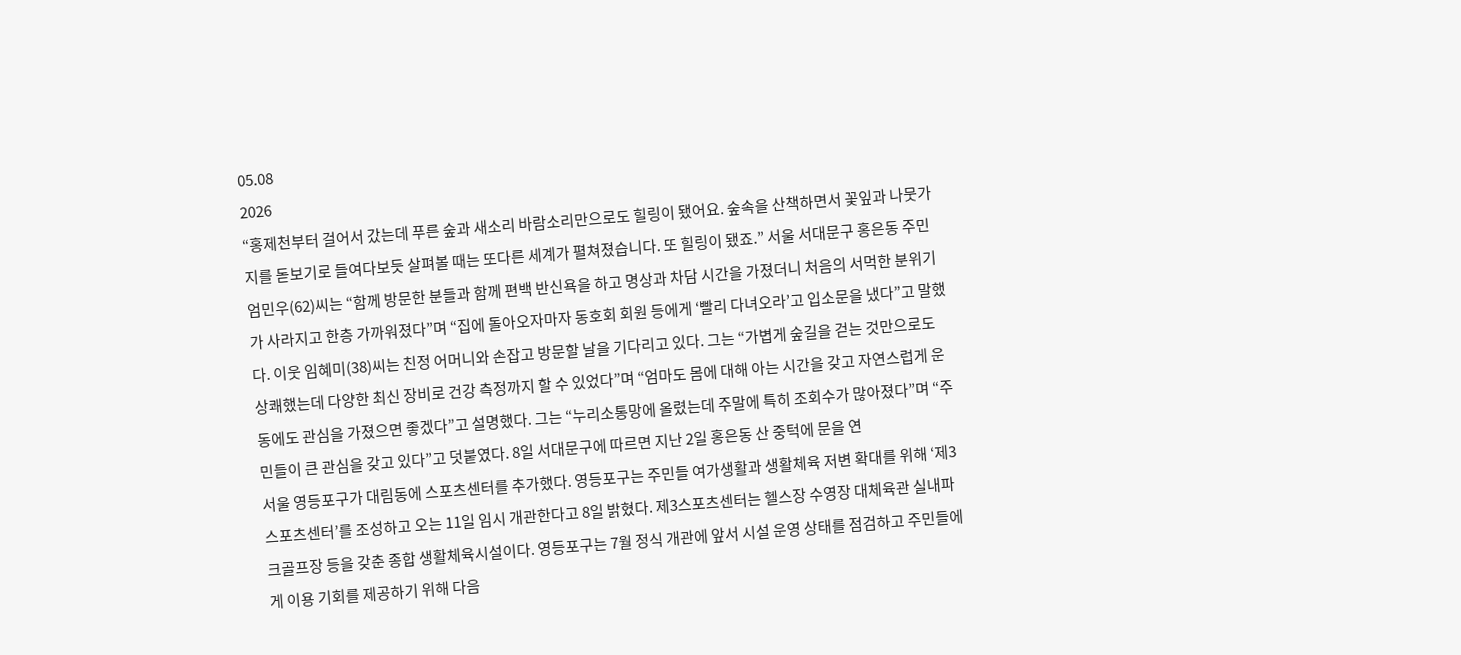05.08
2026
“홍제천부터 걸어서 갔는데 푸른 숲과 새소리 바람소리만으로도 힐링이 됐어요. 숲속을 산책하면서 꽃잎과 나뭇가지를 돋보기로 들여다보듯 살펴볼 때는 또다른 세계가 펼쳐졌습니다. 또 힐링이 됐죠.” 서울 서대문구 홍은동 주민 엄민우(62)씨는 “함께 방문한 분들과 함께 편백 반신욕을 하고 명상과 차담 시간을 가졌더니 처음의 서먹한 분위기가 사라지고 한층 가까워졌다”며 “집에 돌아오자마자 동호회 회원 등에게 ‘빨리 다녀오라’고 입소문을 냈다”고 말했다. 이웃 임혜미(38)씨는 친정 어머니와 손잡고 방문할 날을 기다리고 있다. 그는 “가볍게 숲길을 걷는 것만으로도 상쾌했는데 다양한 최신 장비로 건강 측정까지 할 수 있었다”며 “엄마도 몸에 대해 아는 시간을 갖고 자연스럽게 운동에도 관심을 가졌으면 좋겠다”고 설명했다. 그는 “누리소통망에 올렸는데 주말에 특히 조회수가 많아졌다”며 “주민들이 큰 관심을 갖고 있다”고 덧붙였다. 8일 서대문구에 따르면 지난 2일 홍은동 산 중턱에 문을 연
서울 영등포구가 대림동에 스포츠센터를 추가했다. 영등포구는 주민들 여가생활과 생활체육 저변 확대를 위해 ‘제3스포츠센터’를 조성하고 오는 11일 임시 개관한다고 8일 밝혔다. 제3스포츠센터는 헬스장 수영장 대체육관 실내파크골프장 등을 갖춘 종합 생활체육시설이다. 영등포구는 7월 정식 개관에 앞서 시설 운영 상태를 점검하고 주민들에게 이용 기회를 제공하기 위해 다음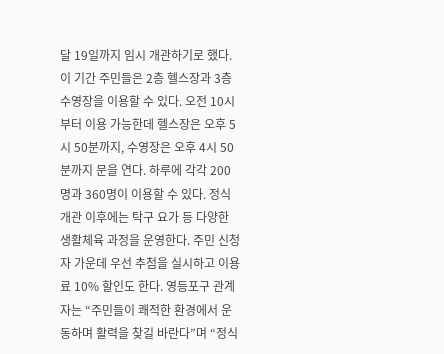달 19일까지 임시 개관하기로 했다. 이 기간 주민들은 2층 헬스장과 3층 수영장을 이용할 수 있다. 오전 10시부터 이용 가능한데 헬스장은 오후 5시 50분까지, 수영장은 오후 4시 50분까지 문을 연다. 하루에 각각 200명과 360명이 이용할 수 있다. 정식 개관 이후에는 탁구 요가 등 다양한 생활체육 과정을 운영한다. 주민 신청자 가운데 우선 추첨을 실시하고 이용료 10% 할인도 한다. 영등포구 관계자는 “주민들이 쾌적한 환경에서 운동하며 활력을 찾길 바란다”며 “정식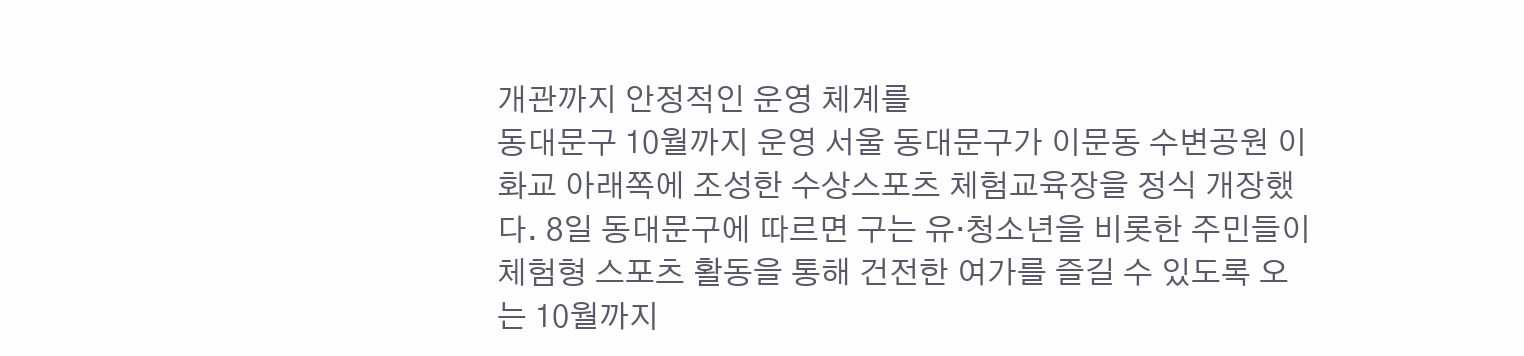개관까지 안정적인 운영 체계를
동대문구 10월까지 운영 서울 동대문구가 이문동 수변공원 이화교 아래쪽에 조성한 수상스포츠 체험교육장을 정식 개장했다. 8일 동대문구에 따르면 구는 유·청소년을 비롯한 주민들이 체험형 스포츠 활동을 통해 건전한 여가를 즐길 수 있도록 오는 10월까지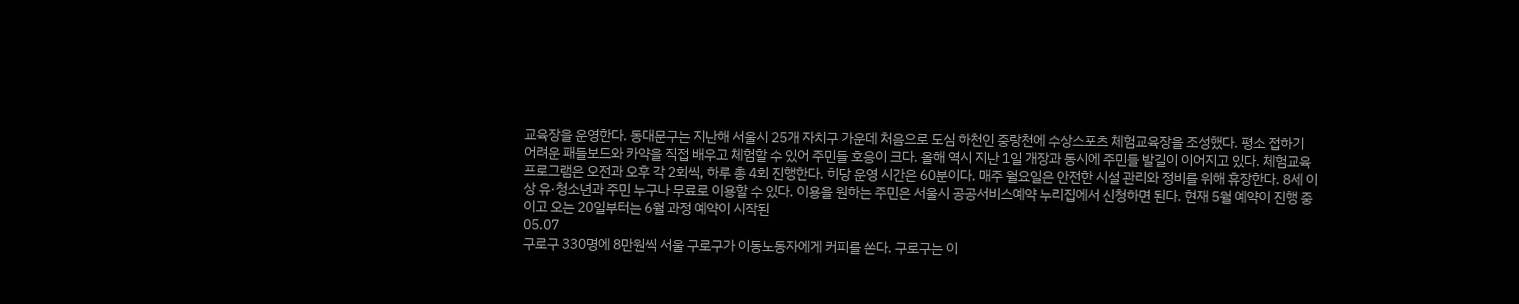교육장을 운영한다. 동대문구는 지난해 서울시 25개 자치구 가운데 처음으로 도심 하천인 중랑천에 수상스포츠 체험교육장을 조성했다. 평소 접하기 어려운 패들보드와 카약을 직접 배우고 체험할 수 있어 주민들 호응이 크다. 올해 역시 지난 1일 개장과 동시에 주민들 발길이 이어지고 있다. 체험교육 프로그램은 오전과 오후 각 2회씩, 하루 총 4회 진행한다. 히당 운영 시간은 60분이다. 매주 월요일은 안전한 시설 관리와 정비를 위해 휴장한다. 8세 이상 유·청소년과 주민 누구나 무료로 이용할 수 있다. 이용을 원하는 주민은 서울시 공공서비스예약 누리집에서 신청하면 된다. 현재 5월 예약이 진행 중이고 오는 20일부터는 6월 과정 예약이 시작된
05.07
구로구 330명에 8만원씩 서울 구로구가 이동노동자에게 커피를 쏜다. 구로구는 이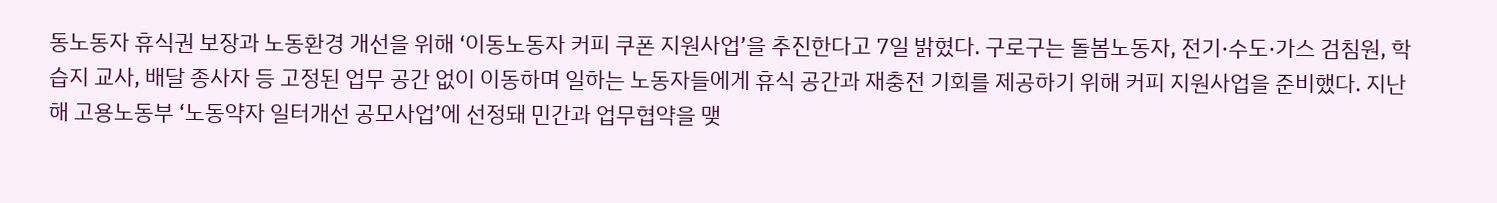동노동자 휴식권 보장과 노동환경 개선을 위해 ‘이동노동자 커피 쿠폰 지원사업’을 추진한다고 7일 밝혔다. 구로구는 돌봄노동자, 전기·수도·가스 검침원, 학습지 교사, 배달 종사자 등 고정된 업무 공간 없이 이동하며 일하는 노동자들에게 휴식 공간과 재충전 기회를 제공하기 위해 커피 지원사업을 준비했다. 지난해 고용노동부 ‘노동약자 일터개선 공모사업’에 선정돼 민간과 업무협약을 맺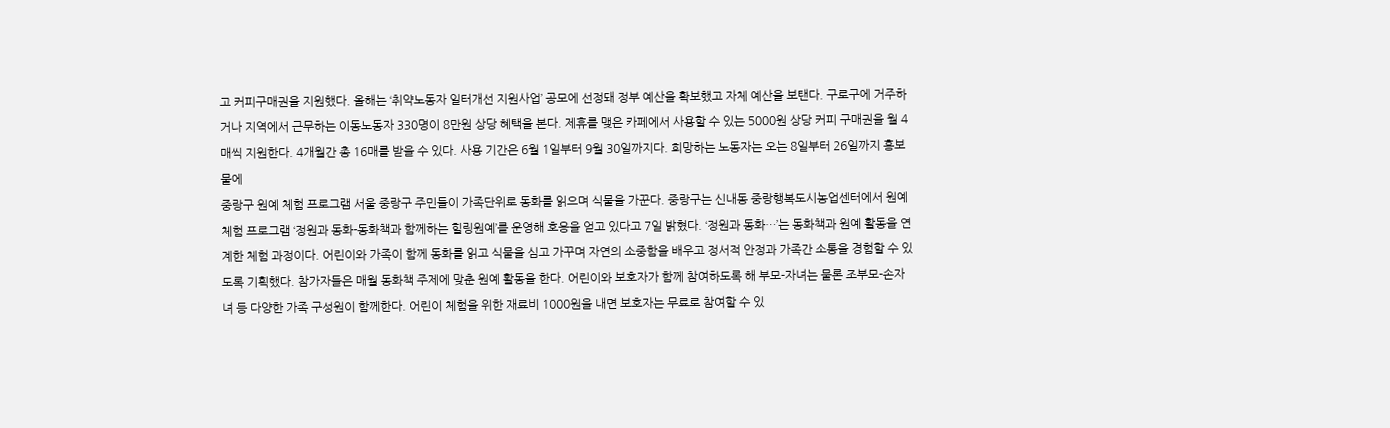고 커피구매권을 지원했다. 올해는 ‘취약노동자 일터개선 지원사업’ 공모에 선정돼 정부 예산을 확보했고 자체 예산을 보탠다. 구로구에 거주하거나 지역에서 근무하는 이동노동자 330명이 8만원 상당 혜택을 본다. 제휴를 맺은 카페에서 사용할 수 있는 5000원 상당 커피 구매권을 월 4매씩 지원한다. 4개월간 총 16매를 받을 수 있다. 사용 기간은 6월 1일부터 9월 30일까지다. 희망하는 노동자는 오는 8일부터 26일까지 홍보물에
중랑구 원예 체험 프로그램 서울 중랑구 주민들이 가족단위로 동화를 읽으며 식물을 가꾼다. 중랑구는 신내동 중랑행복도시농업센터에서 원예 체험 프로그램 ‘정원과 동화-동화책과 함께하는 힐링원예’를 운영해 호응을 얻고 있다고 7일 밝혔다. ‘정원과 동화…’는 동화책과 원예 활동을 연계한 체험 과정이다. 어린이와 가족이 함께 동화를 읽고 식물을 심고 가꾸며 자연의 소중함을 배우고 정서적 안정과 가족간 소통을 경험할 수 있도록 기획했다. 참가자들은 매월 동화책 주제에 맞춘 원예 활동을 한다. 어린이와 보호자가 함께 참여하도록 해 부모-자녀는 물론 조부모-손자녀 등 다양한 가족 구성원이 함께한다. 어린이 체험을 위한 재료비 1000원을 내면 보호자는 무료로 참여할 수 있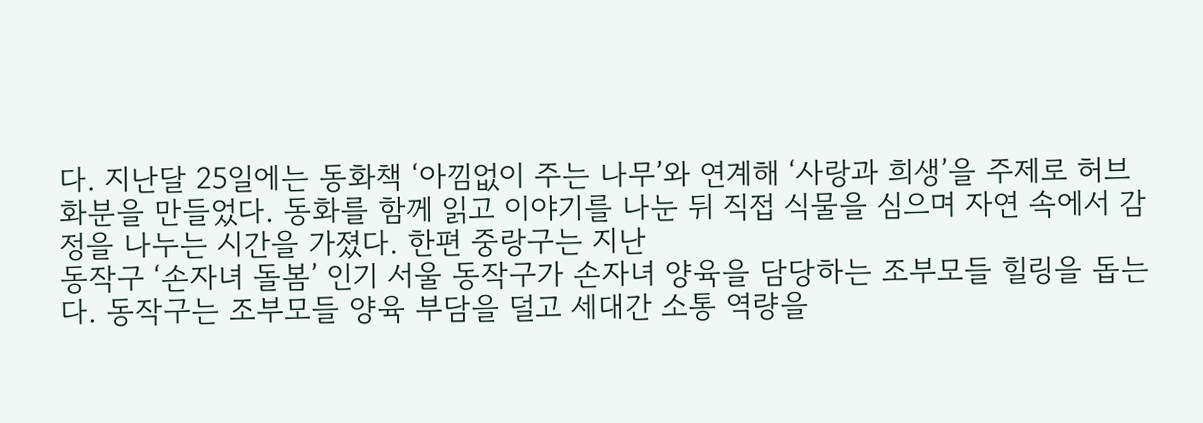다. 지난달 25일에는 동화책 ‘아낌없이 주는 나무’와 연계해 ‘사랑과 희생’을 주제로 허브 화분을 만들었다. 동화를 함께 읽고 이야기를 나눈 뒤 직접 식물을 심으며 자연 속에서 감정을 나누는 시간을 가졌다. 한편 중랑구는 지난
동작구 ‘손자녀 돌봄’ 인기 서울 동작구가 손자녀 양육을 담당하는 조부모들 힐링을 돕는다. 동작구는 조부모들 양육 부담을 덜고 세대간 소통 역량을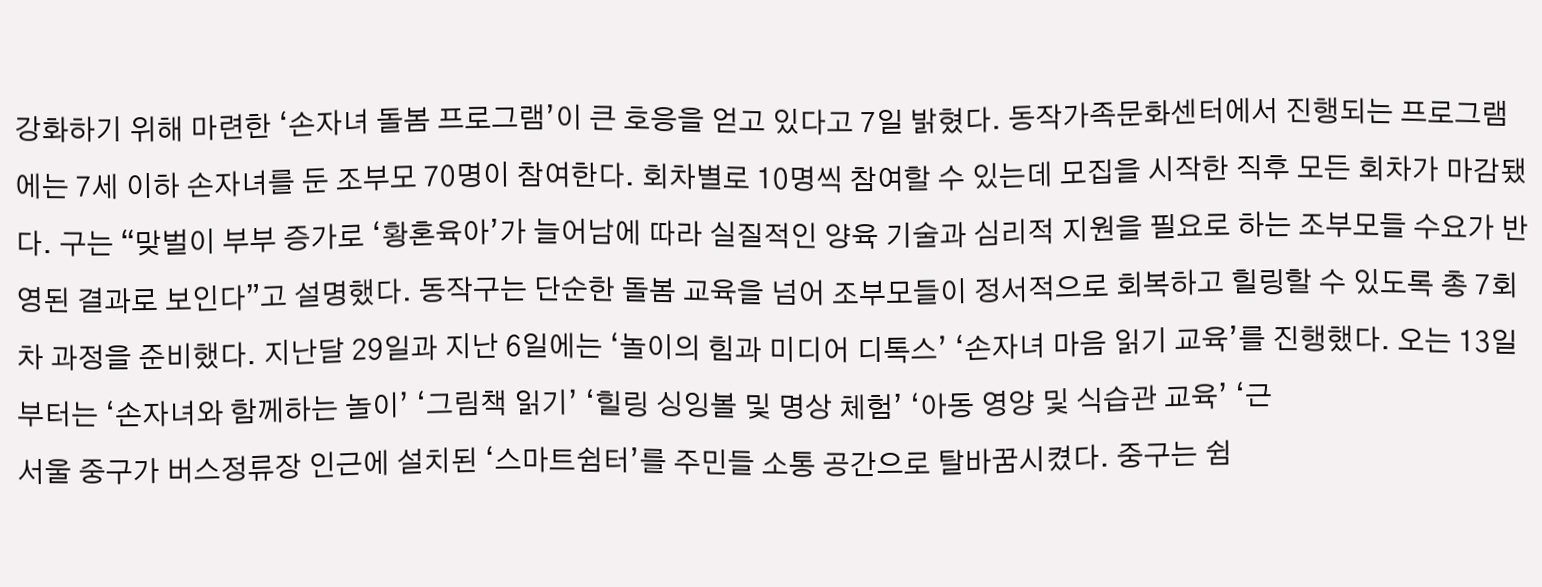강화하기 위해 마련한 ‘손자녀 돌봄 프로그램’이 큰 호응을 얻고 있다고 7일 밝혔다. 동작가족문화센터에서 진행되는 프로그램에는 7세 이하 손자녀를 둔 조부모 70명이 참여한다. 회차별로 10명씩 참여할 수 있는데 모집을 시작한 직후 모든 회차가 마감됐다. 구는 “맞벌이 부부 증가로 ‘황혼육아’가 늘어남에 따라 실질적인 양육 기술과 심리적 지원을 필요로 하는 조부모들 수요가 반영된 결과로 보인다”고 설명했다. 동작구는 단순한 돌봄 교육을 넘어 조부모들이 정서적으로 회복하고 힐링할 수 있도록 총 7회차 과정을 준비했다. 지난달 29일과 지난 6일에는 ‘놀이의 힘과 미디어 디톡스’ ‘손자녀 마음 읽기 교육’를 진행했다. 오는 13일부터는 ‘손자녀와 함께하는 놀이’ ‘그림책 읽기’ ‘힐링 싱잉볼 및 명상 체험’ ‘아동 영양 및 식습관 교육’ ‘근
서울 중구가 버스정류장 인근에 설치된 ‘스마트쉼터’를 주민들 소통 공간으로 탈바꿈시켰다. 중구는 쉼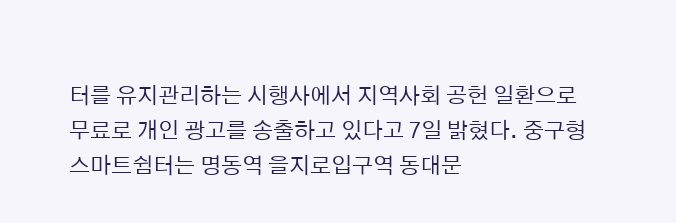터를 유지관리하는 시행사에서 지역사회 공헌 일환으로 무료로 개인 광고를 송출하고 있다고 7일 밝혔다. 중구형 스마트쉼터는 명동역 을지로입구역 동대문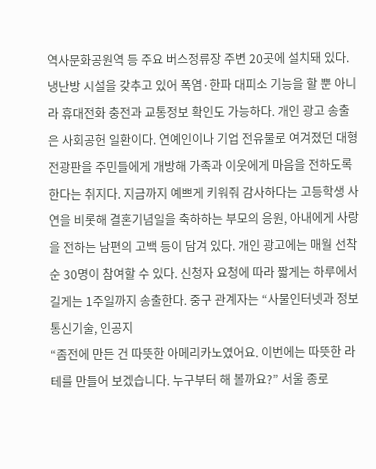역사문화공원역 등 주요 버스정류장 주변 20곳에 설치돼 있다. 냉난방 시설을 갖추고 있어 폭염·한파 대피소 기능을 할 뿐 아니라 휴대전화 충전과 교통정보 확인도 가능하다. 개인 광고 송출은 사회공헌 일환이다. 연예인이나 기업 전유물로 여겨졌던 대형 전광판을 주민들에게 개방해 가족과 이웃에게 마음을 전하도록 한다는 취지다. 지금까지 예쁘게 키워줘 감사하다는 고등학생 사연을 비롯해 결혼기념일을 축하하는 부모의 응원, 아내에게 사랑을 전하는 남편의 고백 등이 담겨 있다. 개인 광고에는 매월 선착순 30명이 참여할 수 있다. 신청자 요청에 따라 짧게는 하루에서 길게는 1주일까지 송출한다. 중구 관계자는 “사물인터넷과 정보통신기술, 인공지
“좀전에 만든 건 따뜻한 아메리카노였어요. 이번에는 따뜻한 라테를 만들어 보겠습니다. 누구부터 해 볼까요?” 서울 종로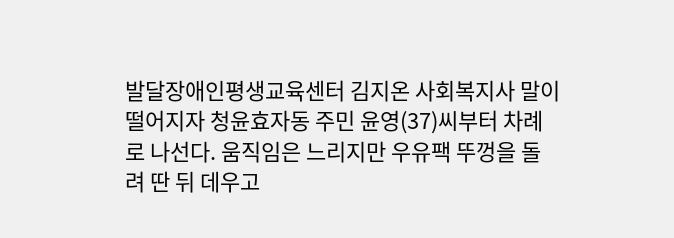발달장애인평생교육센터 김지온 사회복지사 말이 떨어지자 청윤효자동 주민 윤영(37)씨부터 차례로 나선다. 움직임은 느리지만 우유팩 뚜껑을 돌려 딴 뒤 데우고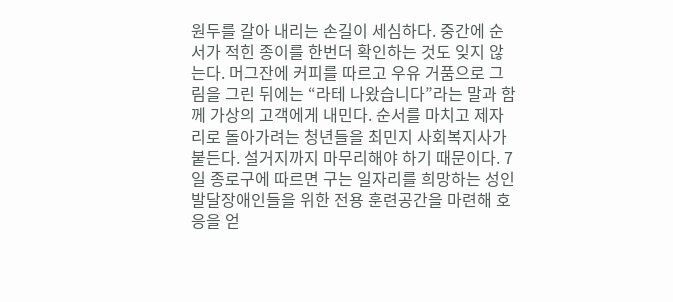원두를 갈아 내리는 손길이 세심하다. 중간에 순서가 적힌 종이를 한번더 확인하는 것도 잊지 않는다. 머그잔에 커피를 따르고 우유 거품으로 그림을 그린 뒤에는 “라테 나왔습니다”라는 말과 함께 가상의 고객에게 내민다. 순서를 마치고 제자리로 돌아가려는 청년들을 최민지 사회복지사가 붙든다. 설거지까지 마무리해야 하기 때문이다. 7일 종로구에 따르면 구는 일자리를 희망하는 성인 발달장애인들을 위한 전용 훈련공간을 마련해 호응을 얻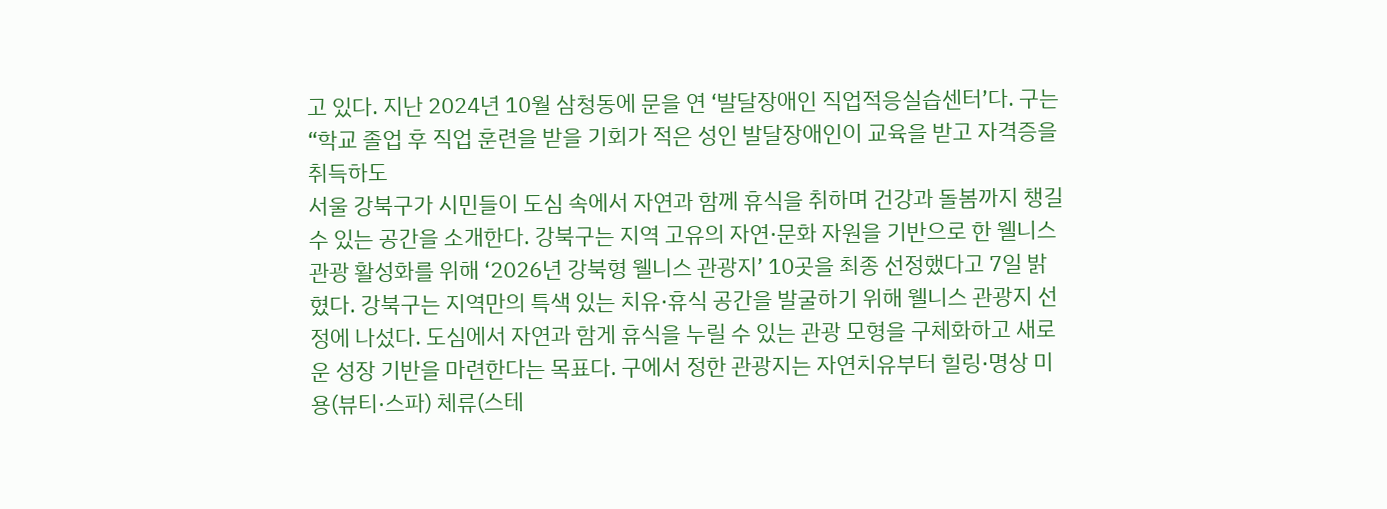고 있다. 지난 2024년 10월 삼청동에 문을 연 ‘발달장애인 직업적응실습센터’다. 구는 “학교 졸업 후 직업 훈련을 받을 기회가 적은 성인 발달장애인이 교육을 받고 자격증을 취득하도
서울 강북구가 시민들이 도심 속에서 자연과 함께 휴식을 취하며 건강과 돌봄까지 챙길 수 있는 공간을 소개한다. 강북구는 지역 고유의 자연·문화 자원을 기반으로 한 웰니스 관광 활성화를 위해 ‘2026년 강북형 웰니스 관광지’ 10곳을 최종 선정했다고 7일 밝혔다. 강북구는 지역만의 특색 있는 치유·휴식 공간을 발굴하기 위해 웰니스 관광지 선정에 나섰다. 도심에서 자연과 함게 휴식을 누릴 수 있는 관광 모형을 구체화하고 새로운 성장 기반을 마련한다는 목표다. 구에서 정한 관광지는 자연치유부터 힐링·명상 미용(뷰티·스파) 체류(스테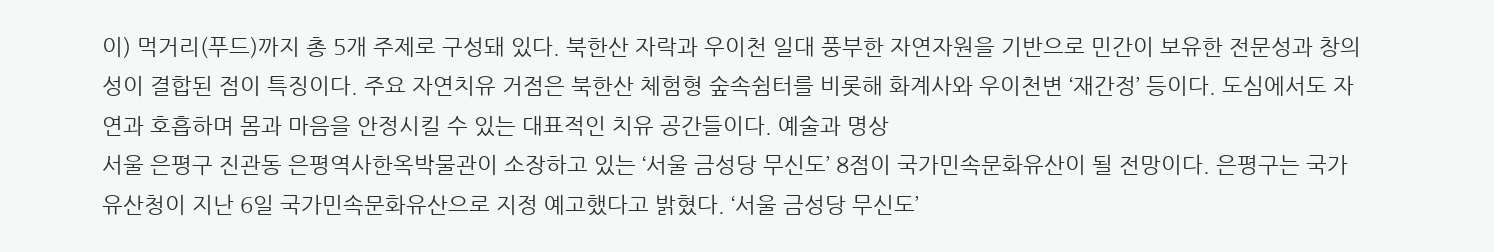이) 먹거리(푸드)까지 총 5개 주제로 구성돼 있다. 북한산 자락과 우이천 일대 풍부한 자연자원을 기반으로 민간이 보유한 전문성과 창의성이 결합된 점이 특징이다. 주요 자연치유 거점은 북한산 체험형 숲속쉼터를 비롯해 화계사와 우이천변 ‘재간정’ 등이다. 도심에서도 자연과 호흡하며 몸과 마음을 안정시킬 수 있는 대표적인 치유 공간들이다. 예술과 명상
서울 은평구 진관동 은평역사한옥박물관이 소장하고 있는 ‘서울 금성당 무신도’ 8점이 국가민속문화유산이 될 전망이다. 은평구는 국가유산청이 지난 6일 국가민속문화유산으로 지정 예고했다고 밝혔다. ‘서울 금성당 무신도’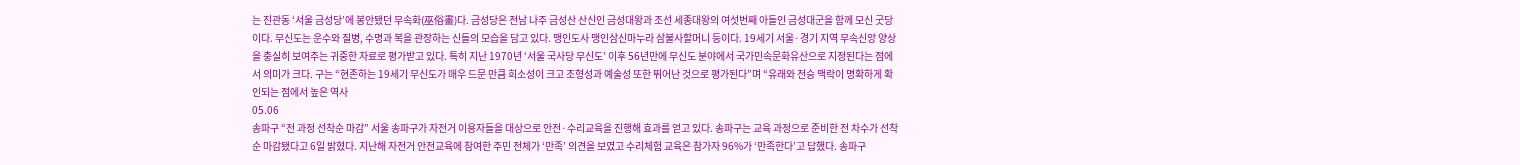는 진관동 ‘서울 금성당’에 봉안됐던 무속화(巫俗畫)다. 금성당은 전남 나주 금성산 산신인 금성대왕과 조선 세종대왕의 여섯번째 아들인 금성대군을 함께 모신 굿당이다. 무신도는 운수와 질병, 수명과 복을 관장하는 신들의 모습을 담고 있다. 맹인도사 맹인삼신마누라 삼불사할머니 등이다. 19세기 서울·경기 지역 무속신앙 양상을 충실히 보여주는 귀중한 자료로 평가받고 있다. 특히 지난 1970년 ‘서울 국사당 무신도’ 이후 56년만에 무신도 분야에서 국가민속문화유산으로 지정된다는 점에서 의미가 크다. 구는 “현존하는 19세기 무신도가 매우 드문 만큼 희소성이 크고 조형성과 예술성 또한 뛰어난 것으로 평가된다”며 “유래와 전승 맥락이 명확하게 확인되는 점에서 높은 역사
05.06
송파구 “전 과정 선착순 마감” 서울 송파구가 자전거 이용자들을 대상으로 안전·수리교육을 진행해 효과를 얻고 있다. 송파구는 교육 과정으로 준비한 전 차수가 선착순 마감됐다고 6일 밝혔다. 지난해 자전거 안전교육에 참여한 주민 전체가 ‘만족’ 의견을 보였고 수리체험 교육은 참가자 96%가 ‘만족한다’고 답했다. 송파구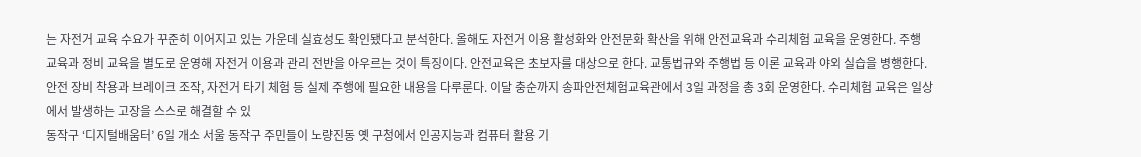는 자전거 교육 수요가 꾸준히 이어지고 있는 가운데 실효성도 확인됐다고 분석한다. 올해도 자전거 이용 활성화와 안전문화 확산을 위해 안전교육과 수리체험 교육을 운영한다. 주행 교육과 정비 교육을 별도로 운영해 자전거 이용과 관리 전반을 아우르는 것이 특징이다. 안전교육은 초보자를 대상으로 한다. 교통법규와 주행법 등 이론 교육과 야외 실습을 병행한다. 안전 장비 착용과 브레이크 조작, 자전거 타기 체험 등 실제 주행에 필요한 내용을 다루룬다. 이달 충순까지 송파안전체험교육관에서 3일 과정을 총 3회 운영한다. 수리체험 교육은 일상에서 발생하는 고장을 스스로 해결할 수 있
동작구 ‘디지털배움터’ 6일 개소 서울 동작구 주민들이 노량진동 옛 구청에서 인공지능과 컴퓨터 활용 기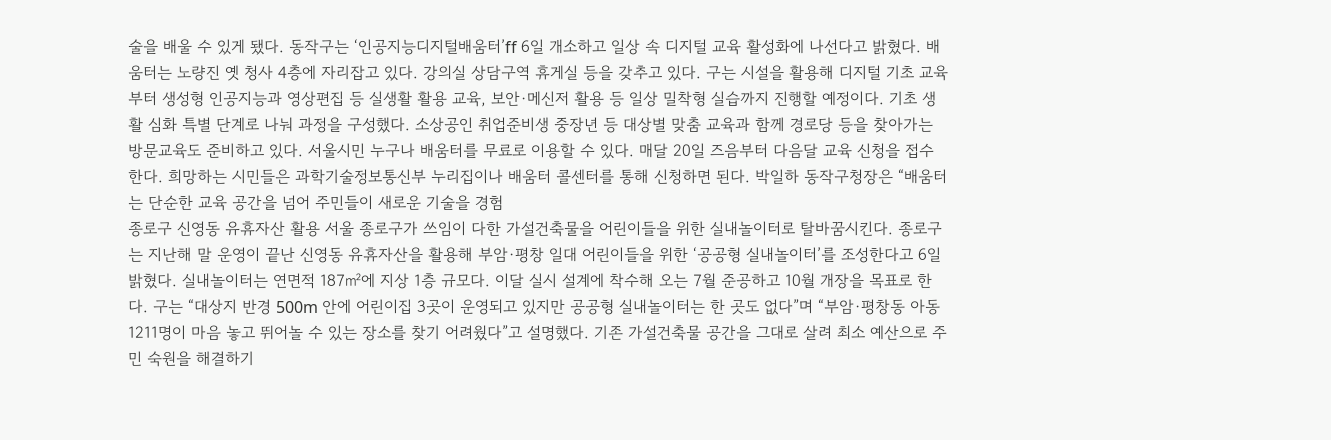술을 배울 수 있게 됐다. 동작구는 ‘인공지능디지털배움터’ff 6일 개소하고 일상 속 디지털 교육 활성화에 나선다고 밝혔다. 배움터는 노량진 옛 청사 4층에 자리잡고 있다. 강의실 상담구역 휴게실 등을 갖추고 있다. 구는 시설을 활용해 디지털 기초 교육부터 생성형 인공지능과 영상편집 등 실생활 활용 교육, 보안·메신저 활용 등 일상 밀착형 실습까지 진행할 예정이다. 기초 생활 심화 특별 단계로 나눠 과정을 구성했다. 소상공인 취업준비생 중장년 등 대상별 맞춤 교육과 함께 경로당 등을 찾아가는 방문교육도 준비하고 있다. 서울시민 누구나 배움터를 무료로 이용할 수 있다. 매달 20일 즈음부터 다음달 교육 신청을 접수한다. 희망하는 시민들은 과학기술정보통신부 누리집이나 배움터 콜센터를 통해 신청하면 된다. 박일하 동작구청장은 “배움터는 단순한 교육 공간을 넘어 주민들이 새로운 기술을 경험
종로구 신영동 유휴자산 활용 서울 종로구가 쓰임이 다한 가설건축물을 어린이들을 위한 실내놀이터로 탈바꿈시킨다. 종로구는 지난해 말 운영이 끝난 신영동 유휴자산을 활용해 부암·평창 일대 어린이들을 위한 ‘공공형 실내놀이터’를 조성한다고 6일 밝혔다. 실내놀이터는 연면적 187㎡에 지상 1층 규모다. 이달 실시 설계에 착수해 오는 7월 준공하고 10월 개장을 목표로 한다. 구는 “대상지 반경 500m 안에 어린이집 3곳이 운영되고 있지만 공공형 실내놀이터는 한 곳도 없다”며 “부암·평창동 아동 1211명이 마음 놓고 뛰어놀 수 있는 장소를 찾기 어려웠다”고 설명했다. 기존 가설건축물 공간을 그대로 살려 최소 예산으로 주민 숙원을 해결하기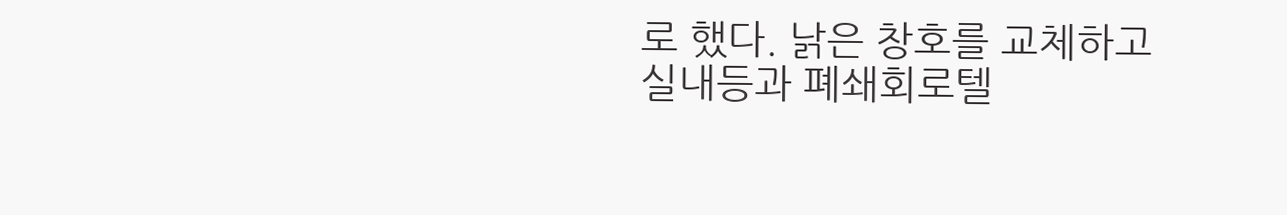로 했다. 낡은 창호를 교체하고 실내등과 폐쇄회로텔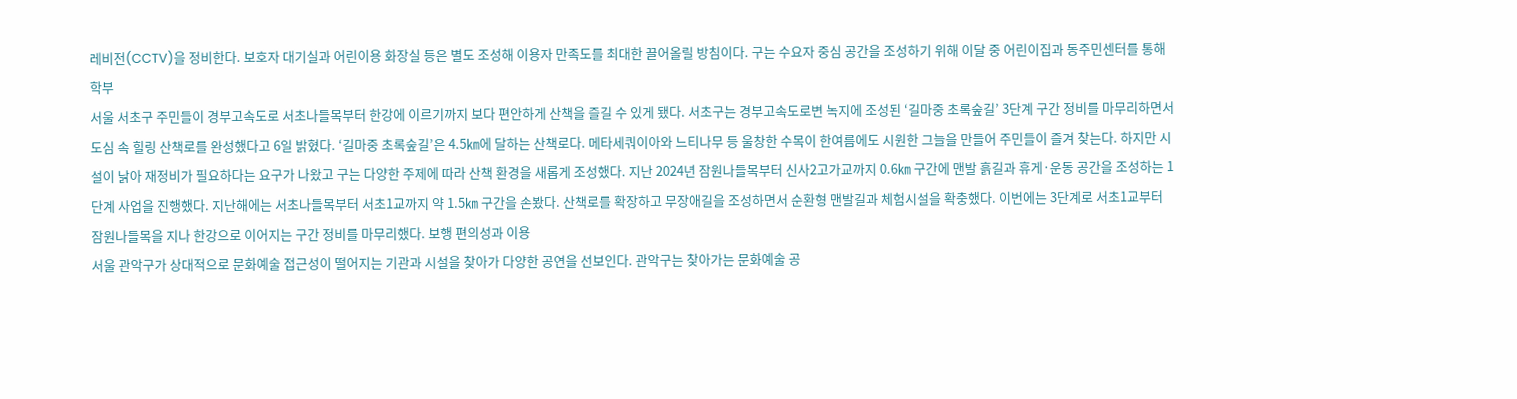레비전(CCTV)을 정비한다. 보호자 대기실과 어린이용 화장실 등은 별도 조성해 이용자 만족도를 최대한 끌어올릴 방침이다. 구는 수요자 중심 공간을 조성하기 위해 이달 중 어린이집과 동주민센터를 통해 학부
서울 서초구 주민들이 경부고속도로 서초나들목부터 한강에 이르기까지 보다 편안하게 산책을 즐길 수 있게 됐다. 서초구는 경부고속도로변 녹지에 조성된 ‘길마중 초록숲길’ 3단계 구간 정비를 마무리하면서 도심 속 힐링 산책로를 완성했다고 6일 밝혔다. ‘길마중 초록숲길’은 4.5㎞에 달하는 산책로다. 메타세쿼이아와 느티나무 등 울창한 수목이 한여름에도 시원한 그늘을 만들어 주민들이 즐겨 찾는다. 하지만 시설이 낡아 재정비가 필요하다는 요구가 나왔고 구는 다양한 주제에 따라 산책 환경을 새롭게 조성했다. 지난 2024년 잠원나들목부터 신사2고가교까지 0.6㎞ 구간에 맨발 흙길과 휴게·운동 공간을 조성하는 1단계 사업을 진행했다. 지난해에는 서초나들목부터 서초1교까지 약 1.5㎞ 구간을 손봤다. 산책로를 확장하고 무장애길을 조성하면서 순환형 맨발길과 체험시설을 확충했다. 이번에는 3단계로 서초1교부터 잠원나들목을 지나 한강으로 이어지는 구간 정비를 마무리했다. 보행 편의성과 이용
서울 관악구가 상대적으로 문화예술 접근성이 떨어지는 기관과 시설을 찾아가 다양한 공연을 선보인다. 관악구는 찾아가는 문화예술 공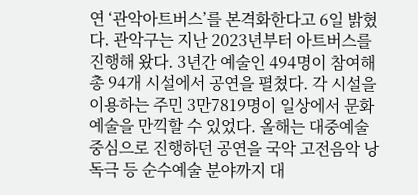연 ‘관악아트버스’를 본격화한다고 6일 밝혔다. 관악구는 지난 2023년부터 아트버스를 진행해 왔다. 3년간 예술인 494명이 참여해 총 94개 시설에서 공연을 펼쳤다. 각 시설을 이용하는 주민 3만7819명이 일상에서 문화예술을 만끽할 수 있었다. 올해는 대중예술 중심으로 진행하던 공연을 국악 고전음악 낭독극 등 순수예술 분야까지 대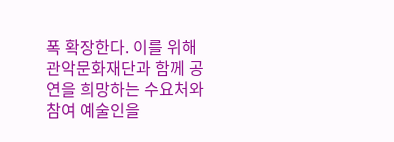폭 확장한다. 이를 위해 관악문화재단과 함께 공연을 희망하는 수요처와 참여 예술인을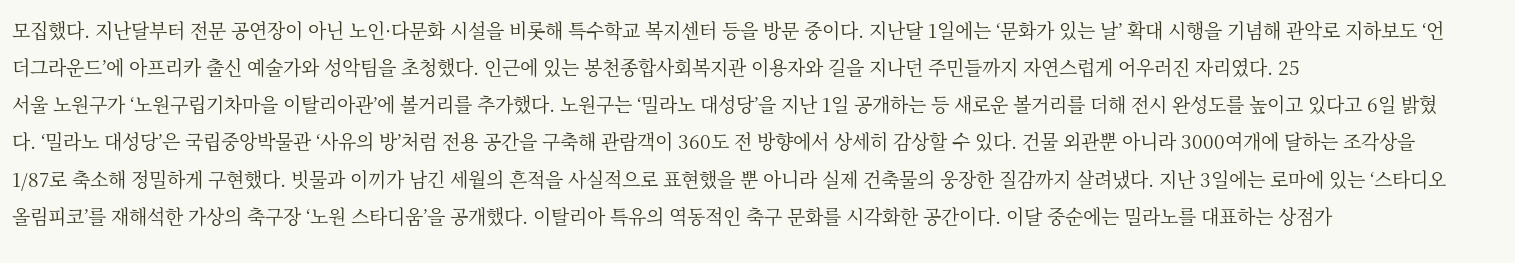모집했다. 지난달부터 전문 공연장이 아닌 노인·다문화 시설을 비롯해 특수학교 복지센터 등을 방문 중이다. 지난달 1일에는 ‘문화가 있는 날’ 확대 시행을 기념해 관악로 지하보도 ‘언더그라운드’에 아프리카 출신 예술가와 성악팀을 초청했다. 인근에 있는 봉천종합사회복지관 이용자와 길을 지나던 주민들까지 자연스럽게 어우러진 자리였다. 25
서울 노원구가 ‘노원구립기차마을 이탈리아관’에 볼거리를 추가했다. 노원구는 ‘밀라노 대성당’을 지난 1일 공개하는 등 새로운 볼거리를 더해 전시 완성도를 높이고 있다고 6일 밝혔다. ‘밀라노 대성당’은 국립중앙박물관 ‘사유의 방’처럼 전용 공간을 구축해 관람객이 360도 전 방향에서 상세히 감상할 수 있다. 건물 외관뿐 아니라 3000여개에 달하는 조각상을 1/87로 축소해 정밀하게 구현했다. 빗물과 이끼가 남긴 세월의 흔적을 사실적으로 표현했을 뿐 아니라 실제 건축물의 웅장한 질감까지 살려냈다. 지난 3일에는 로마에 있는 ‘스타디오 올림피코’를 재해석한 가상의 축구장 ‘노원 스타디움’을 공개했다. 이탈리아 특유의 역동적인 축구 문화를 시각화한 공간이다. 이달 중순에는 밀라노를 대표하는 상점가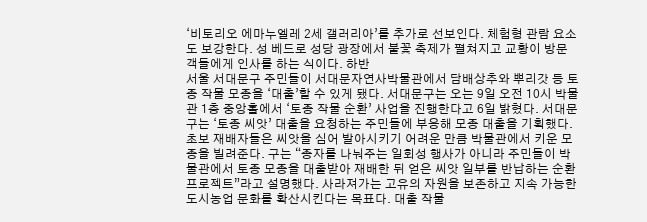‘비토리오 에마누엘레 2세 갤러리아’를 추가로 선보인다. 체험형 관람 요소도 보강한다. 성 베드로 성당 광장에서 불꽃 축제가 펼쳐지고 교황이 방문객들에게 인사를 하는 식이다. 하반
서울 서대문구 주민들이 서대문자연사박물관에서 담배상추와 뿌리갓 등 토종 작물 모종을 ‘대출’할 수 있게 됐다. 서대문구는 오는 9일 오전 10시 박물관 1층 중앙홀에서 ‘토종 작물 순환’ 사업을 진행한다고 6일 밝혔다. 서대문구는 ‘토종 씨앗’ 대출을 요청하는 주민들에 부응해 모종 대출을 기획했다. 초보 재배자들은 씨앗을 심어 발아시키기 어려운 만큼 박물관에서 키운 모종을 빌려준다. 구는 “종자를 나눠주는 일회성 행사가 아니라 주민들이 박물관에서 토종 모종을 대출받아 재배한 뒤 얻은 씨앗 일부를 반납하는 순환 프로젝트”라고 설명했다. 사라져가는 고유의 자원을 보존하고 지속 가능한 도시농업 문화를 확산시킨다는 목표다. 대출 작물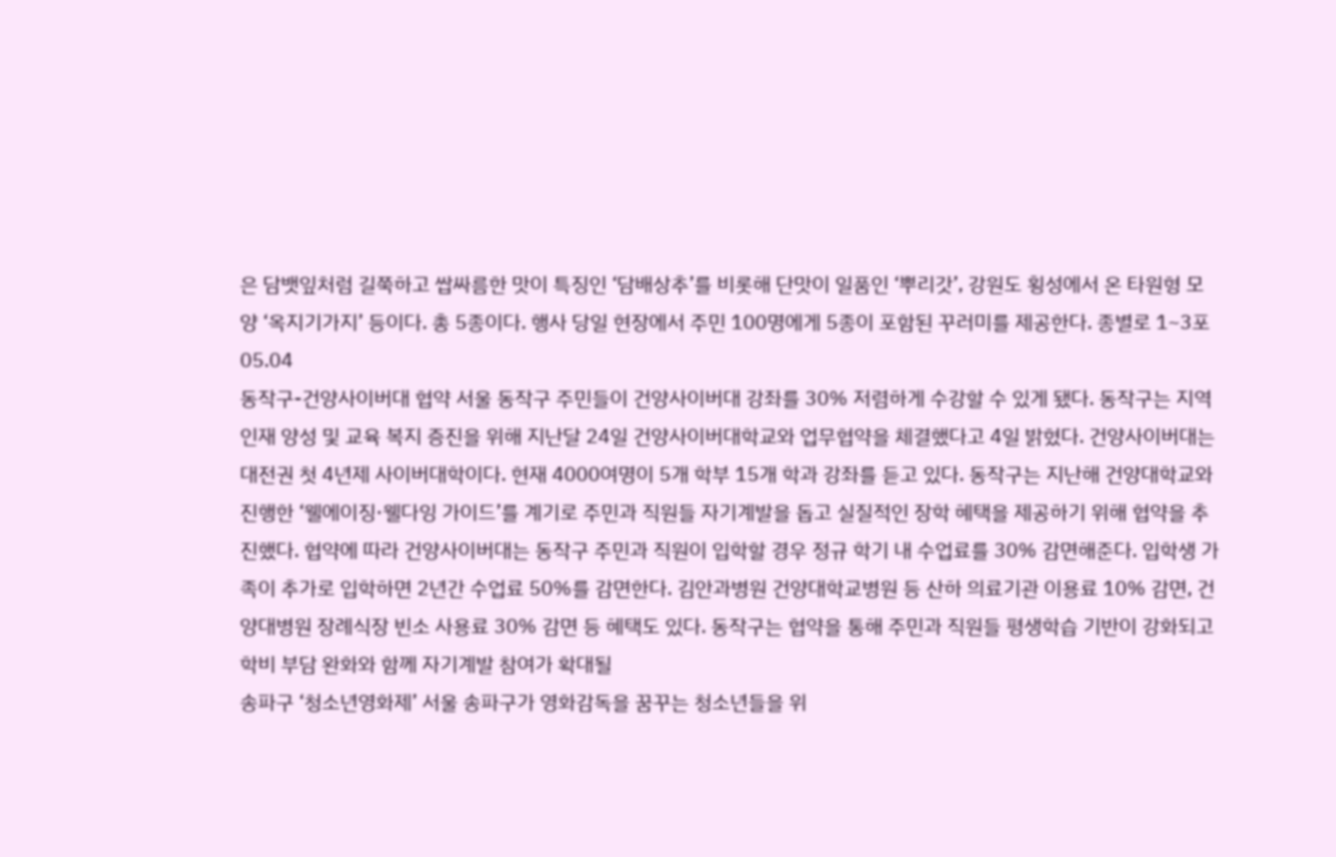은 담뱃잎처럼 길쭉하고 쌉싸름한 맛이 특징인 ‘담배상추’를 비롯해 단맛이 일품인 ‘뿌리갓’, 강원도 횡성에서 온 타원형 모양 ‘옥지기가지’ 등이다. 총 5종이다. 행사 당일 현장에서 주민 100명에게 5종이 포함된 꾸러미를 제공한다. 종별로 1~3포
05.04
동작구-건양사이버대 협약 서울 동작구 주민들이 건양사이버대 강좌를 30% 저렴하게 수강할 수 있게 됐다. 동작구는 지역 인재 양성 및 교육 복지 증진을 위해 지난달 24일 건양사이버대학교와 업무협약을 체결했다고 4일 밝혔다. 건양사이버대는 대전권 첫 4년제 사이버대학이다. 현재 4000여명이 5개 학부 15개 학과 강좌를 듣고 있다. 동작구는 지난해 건양대학교와 진행한 ‘웰에이징·웰다잉 가이드’를 계기로 주민과 직원들 자기계발을 돕고 실질적인 장학 혜택을 제공하기 위해 협약을 추진했다. 협약에 따라 건양사이버대는 동작구 주민과 직원이 입학할 경우 정규 학기 내 수업료를 30% 감면해준다. 입학생 가족이 추가로 입학하면 2년간 수업료 50%를 감면한다. 김안과병원 건양대학교병원 등 산하 의료기관 이용료 10% 감면, 건양대병원 장례식장 빈소 사용료 30% 감면 등 혜택도 있다. 동작구는 협약을 통해 주민과 직원들 평생학습 기반이 강화되고 학비 부담 완화와 함께 자기계발 참여가 확대될
송파구 ‘청소년영화제’ 서울 송파구가 영화감독을 꿈꾸는 청소년들을 위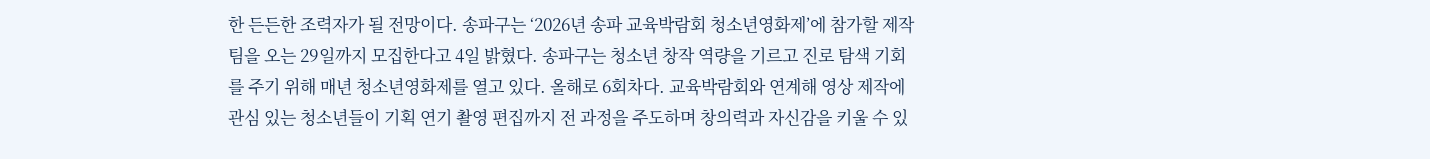한 든든한 조력자가 될 전망이다. 송파구는 ‘2026년 송파 교육박람회 청소년영화제’에 참가할 제작팀을 오는 29일까지 모집한다고 4일 밝혔다. 송파구는 청소년 창작 역량을 기르고 진로 탐색 기회를 주기 위해 매년 청소년영화제를 열고 있다. 올해로 6회차다. 교육박람회와 연계해 영상 제작에 관심 있는 청소년들이 기획 연기 촬영 편집까지 전 과정을 주도하며 창의력과 자신감을 키울 수 있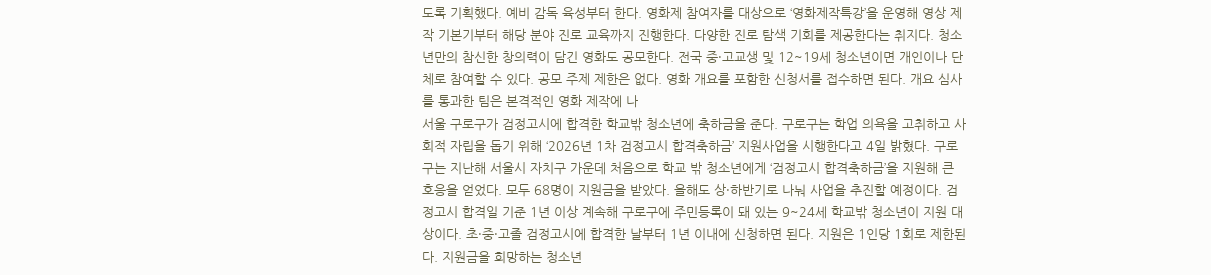도록 기획했다. 예비 감독 육성부터 한다. 영화제 참여자를 대상으로 ‘영화제작특강’을 운영해 영상 제작 기본기부터 해당 분야 진로 교육까지 진행한다. 다양한 진로 탐색 기회를 제공한다는 취지다. 청소년만의 참신한 창의력이 담긴 영화도 공모한다. 전국 중·고교생 및 12~19세 청소년이면 개인이나 단체로 참여할 수 있다. 공모 주제 제한은 없다. 영화 개요를 포함한 신청서를 접수하면 된다. 개요 심사를 통과한 팀은 본격적인 영화 제작에 나
서울 구로구가 검정고시에 합격한 학교밖 청소년에 축하금을 준다. 구로구는 학업 의욕을 고취하고 사회적 자립을 돕기 위해 ‘2026년 1차 검정고시 합격축하금’ 지원사업을 시행한다고 4일 밝혔다. 구로구는 지난해 서울시 자치구 가운데 처음으로 학교 밖 청소년에게 ‘검정고시 합격축하금’을 지원해 큰 호응을 얻었다. 모두 68명이 지원금을 받았다. 올해도 상·하반기로 나눠 사업을 추진할 예정이다. 검정고시 합격일 기준 1년 이상 계속해 구로구에 주민등록이 돼 있는 9~24세 학교밖 청소년이 지원 대상이다. 초·중·고졸 검정고시에 합격한 날부터 1년 이내에 신청하면 된다. 지원은 1인당 1회로 제한된다. 지원금을 희망하는 청소년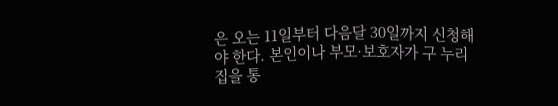은 오는 11일부터 다음달 30일까지 신청해야 한다. 본인이나 부모·보호자가 구 누리집을 통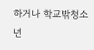하거나 학교밖청소년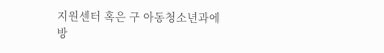지원센터 혹은 구 아동청소년과에 방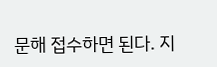문해 접수하면 된다. 지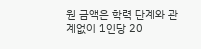원 금액은 학력 단계와 관계없이 1인당 20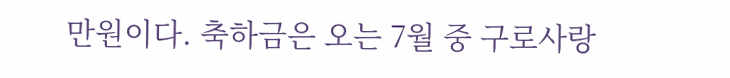만원이다. 축하금은 오는 7월 중 구로사랑